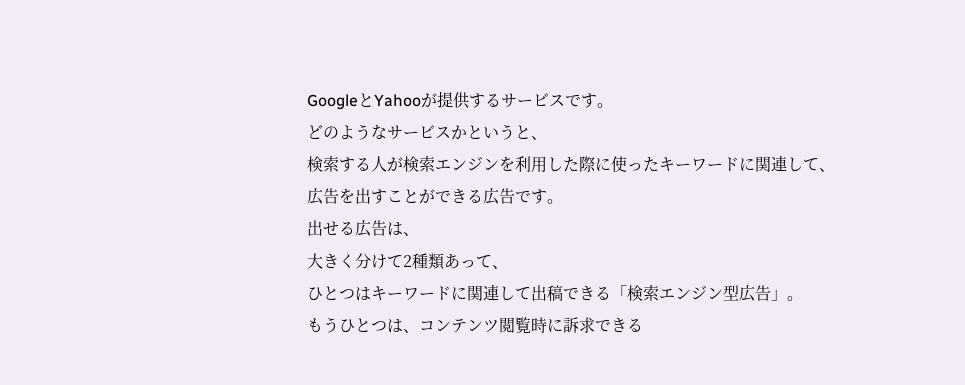GoogleとYahooが提供するサービスです。
どのようなサービスかというと、
検索する人が検索エンジンを利用した際に使ったキーワードに関連して、
広告を出すことができる広告です。
出せる広告は、
大きく分けて2種類あって、
ひとつはキーワードに関連して出稿できる「検索エンジン型広告」。
もうひとつは、コンテンツ閲覧時に訴求できる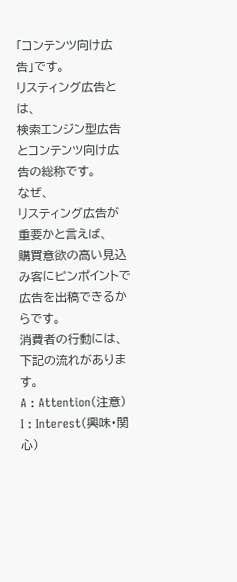「コンテンツ向け広告」です。
リスティング広告とは、
検索エンジン型広告とコンテンツ向け広告の総称です。
なぜ、
リスティング広告が重要かと言えば、
購買意欲の高い見込み客にピンポイントで広告を出稿できるからです。
消費者の行動には、
下記の流れがあります。
A : Attention(注意)
I : Interest(興味・関心)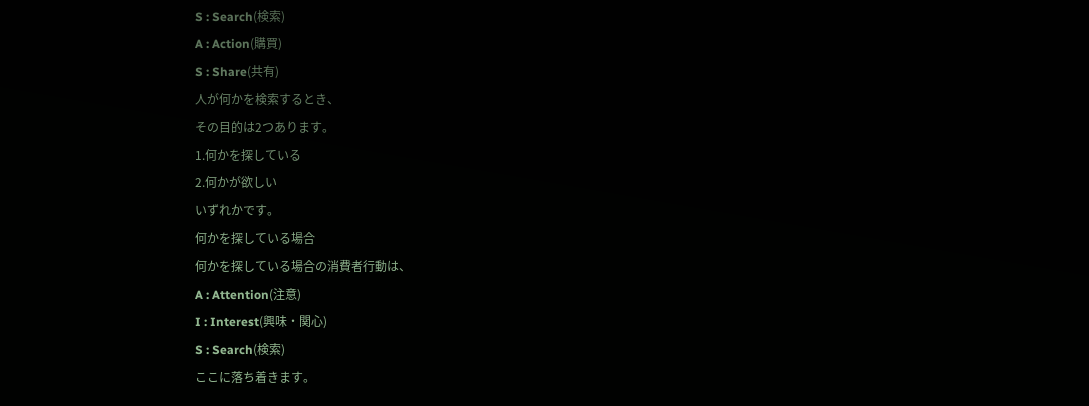S : Search(検索)
A : Action(購買)
S : Share(共有)
人が何かを検索するとき、
その目的は2つあります。
1.何かを探している
2.何かが欲しい
いずれかです。
何かを探している場合
何かを探している場合の消費者行動は、
A : Attention(注意)
I : Interest(興味・関心)
S : Search(検索)
ここに落ち着きます。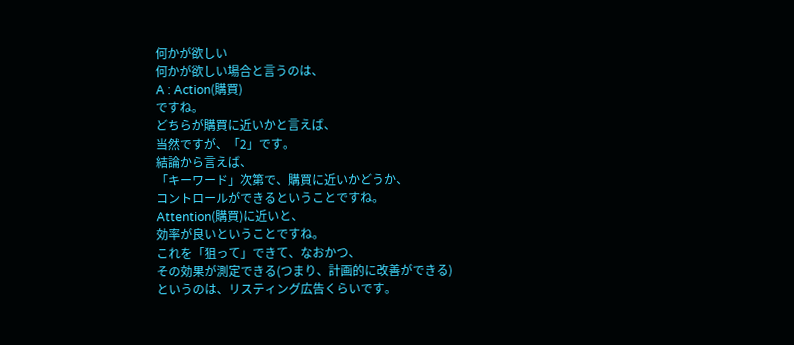何かが欲しい
何かが欲しい場合と言うのは、
A : Action(購買)
ですね。
どちらが購買に近いかと言えば、
当然ですが、「2」です。
結論から言えば、
「キーワード」次第で、購買に近いかどうか、
コントロールができるということですね。
Attention(購買)に近いと、
効率が良いということですね。
これを「狙って」できて、なおかつ、
その効果が測定できる(つまり、計画的に改善ができる)
というのは、リスティング広告くらいです。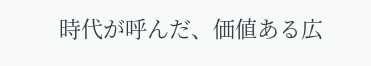時代が呼んだ、価値ある広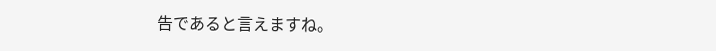告であると言えますね。